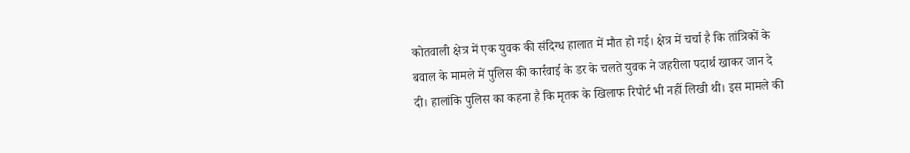कोतवाली क्षेत्र में एक युवक की संदिग्ध हालात में मौत हो गई। क्षेत्र में चर्चा है कि तांत्रिकों के बवाल के मामले में पुलिस की कार्रवाई के डर के चलते युवक ने जहरीला पदार्थ खाकर जान दे दी। हालांकि पुलिस का कहना है कि मृतक के खिलाफ रिपोर्ट भी नहीं लिखी थी। इस मामले की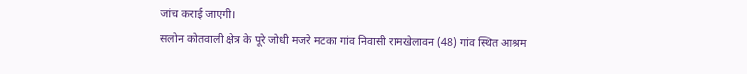जांच कराई जाएगी।
सलोन कोतवाली क्षेत्र के पूरे जोधी मजरे मटका गांव निवासी रामखेलावन (48) गांव स्थित आश्रम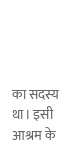का सदस्य था। इसी आश्रम के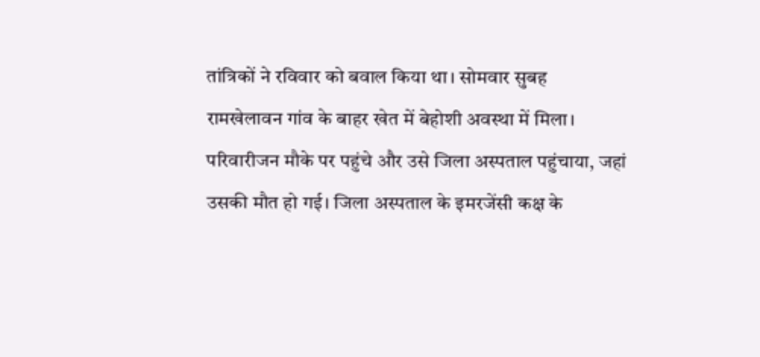तांत्रिकों ने रविवार को बवाल किया था। सोमवार सुबह रामखेलावन गांव के बाहर खेत में बेहोशी अवस्था में मिला।
परिवारीजन मौके पर पहुंचे और उसे जिला अस्पताल पहुंचाया, जहां उसकी मौत हो गई। जिला अस्पताल के इमरजेंसी कक्ष के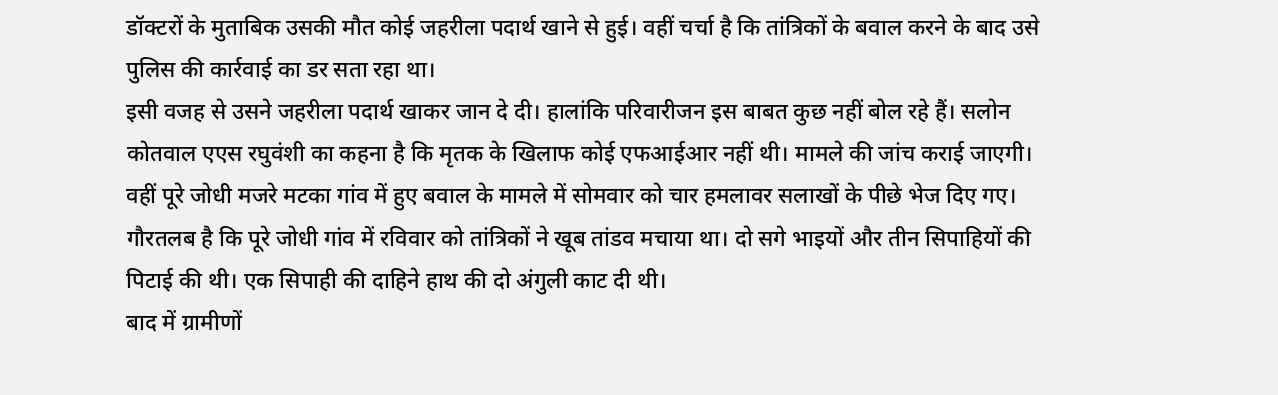डॉक्टरों के मुताबिक उसकी मौत कोई जहरीला पदार्थ खाने से हुई। वहीं चर्चा है कि तांत्रिकों के बवाल करने के बाद उसे पुलिस की कार्रवाई का डर सता रहा था।
इसी वजह से उसने जहरीला पदार्थ खाकर जान दे दी। हालांकि परिवारीजन इस बाबत कुछ नहीं बोल रहे हैं। सलोन कोतवाल एएस रघुवंशी का कहना है कि मृतक के खिलाफ कोई एफआईआर नहीं थी। मामले की जांच कराई जाएगी।
वहीं पूरे जोधी मजरे मटका गांव में हुए बवाल के मामले में सोमवार को चार हमलावर सलाखों के पीछे भेज दिए गए। गौरतलब है कि पूरे जोधी गांव में रविवार को तांत्रिकों ने खूब तांडव मचाया था। दो सगे भाइयों और तीन सिपाहियों की पिटाई की थी। एक सिपाही की दाहिने हाथ की दो अंगुली काट दी थी।
बाद में ग्रामीणों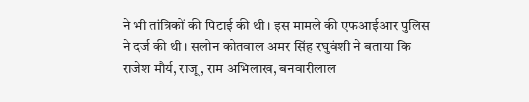ने भी तांत्रिकों की पिटाई की थी। इस मामले की एफआईआर पुलिस ने दर्ज की थी। सलोन कोतवाल अमर सिंह रघुवंशी ने बताया कि राजेश मौर्य, राजू, राम अभिलाख, बनवारीलाल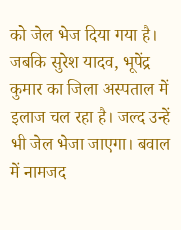को जेल भेज दिया गया है।
जबकि सुरेश यादव, भूपेंद्र कुमार का जिला अस्पताल में इलाज चल रहा है। जल्द उन्हें भी जेल भेजा जाएगा। बवाल में नामजद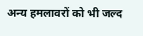अन्य हमलावरों को भी जल्द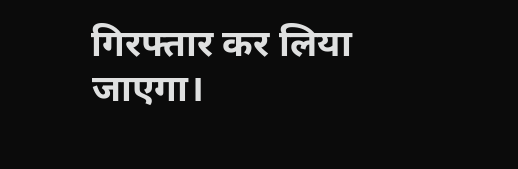गिरफ्तार कर लिया जाएगा।